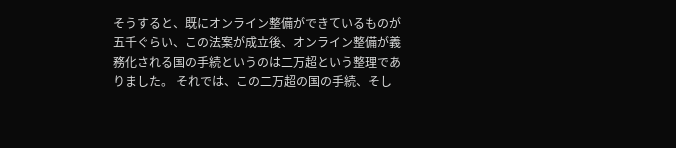そうすると、既にオンライン整備ができているものが五千ぐらい、この法案が成立後、オンライン整備が義務化される国の手続というのは二万超という整理でありました。 それでは、この二万超の国の手続、そし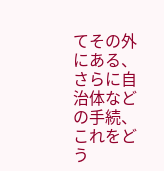てその外にある、さらに自治体などの手続、これをどう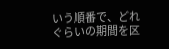いう順番で、どれぐらいの期間を区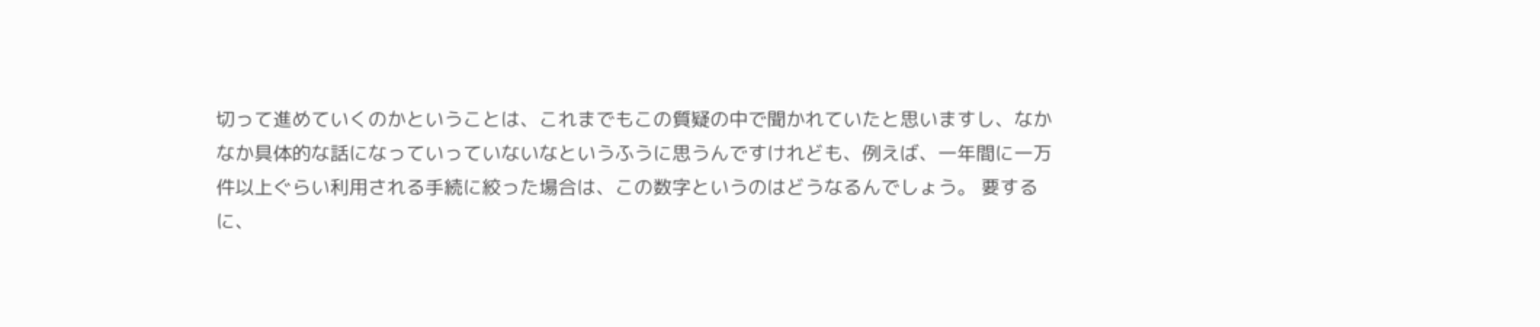切って進めていくのかということは、これまでもこの質疑の中で聞かれていたと思いますし、なかなか具体的な話になっていっていないなというふうに思うんですけれども、例えば、一年間に一万件以上ぐらい利用される手続に絞った場合は、この数字というのはどうなるんでしょう。 要するに、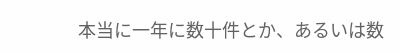本当に一年に数十件とか、あるいは数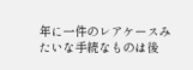年に一件のレアケースみたいな手続なものは後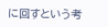に回すという考